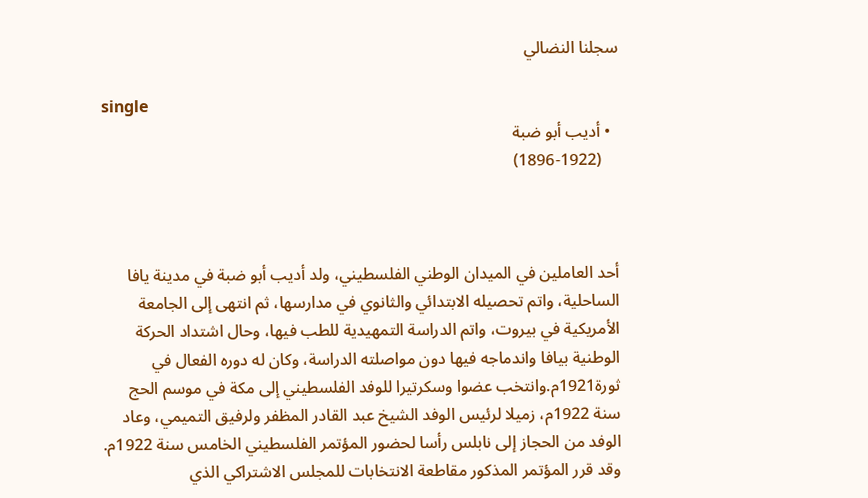سجلنا النضالي

single
  • أديب أبو ضبة
    (1896-1922)



أحد العاملين في الميدان الوطني الفلسطيني، ولد أديب أبو ضبة في مدينة يافا الساحلية، واتم تحصيله الابتدائي والثانوي في مدارسها، ثم انتهى إلى الجامعة الأمريكية في بيروت، واتم الدراسة التمهيدية للطب فيها، وحال اشتداد الحركة الوطنية بيافا واندماجه فيها دون مواصلته الدراسة، وكان له دوره الفعال في ثورة1921م.وانتخب عضوا وسكرتيرا للوفد الفلسطيني إلى مكة في موسم الحج سنة 1922م، زميلا لرئيس الوفد الشيخ عبد القادر المظفر ولرفيق التميمي، وعاد الوفد من الحجاز إلى نابلس رأسا لحضور المؤتمر الفلسطيني الخامس سنة 1922م.
وقد قرر المؤتمر المذكور مقاطعة الانتخابات للمجلس الاشتراكي الذي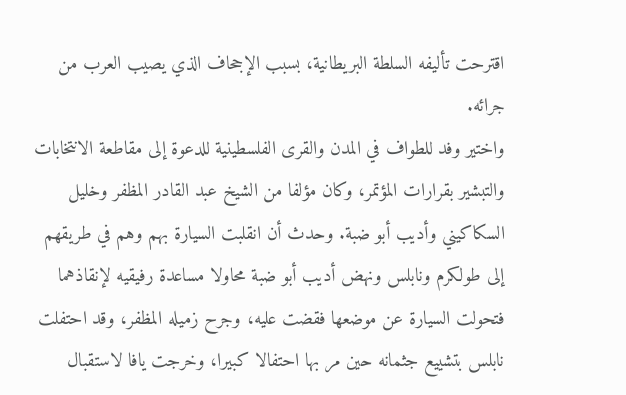اقترحت تأليفه السلطة البريطانية، بسبب الإجحاف الذي يصيب العرب من جرائه.
واختير وفد للطواف في المدن والقرى الفلسطينية للدعوة إلى مقاطعة الانتخابات والتبشير بقرارات المؤتمر، وكان مؤلفا من الشيخ عبد القادر المظفر وخليل السكاكيني وأديب أبو ضبة. وحدث أن انقلبت السيارة بهم وهم في طريقهم إلى طولكرم ونابلس ونهض أديب أبو ضبة محاولا مساعدة رفيقيه لإنقاذهما فتحولت السيارة عن موضعها فقضت عليه، وجرح زميله المظفر، وقد احتفلت نابلس بتشييع جثمانه حين مر بها احتفالا كبيرا، وخرجت يافا لاستقبال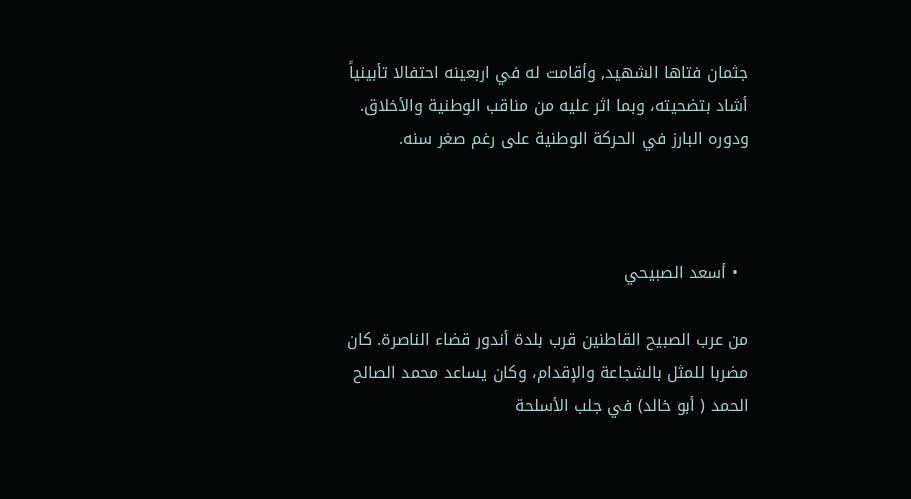جثمان فتاها الشهيد, وأقامت له في اربعينه احتفالا تأبينياً أشاد بتضحيته، وبما اثر عليه من مناقب الوطنية والأخلاق. ودوره البارز في الحركة الوطنية على رغم صغر سنه.



  • أسعد الصبيحي

من عرب الصبيح القاطنين قرب بلدة أندور قضاء الناصرة. كان مضربا للمثل بالشجاعة والإقدام، وكان يساعد محمد الصالح الحمد ( أبو خالد) في جلب الأسلحة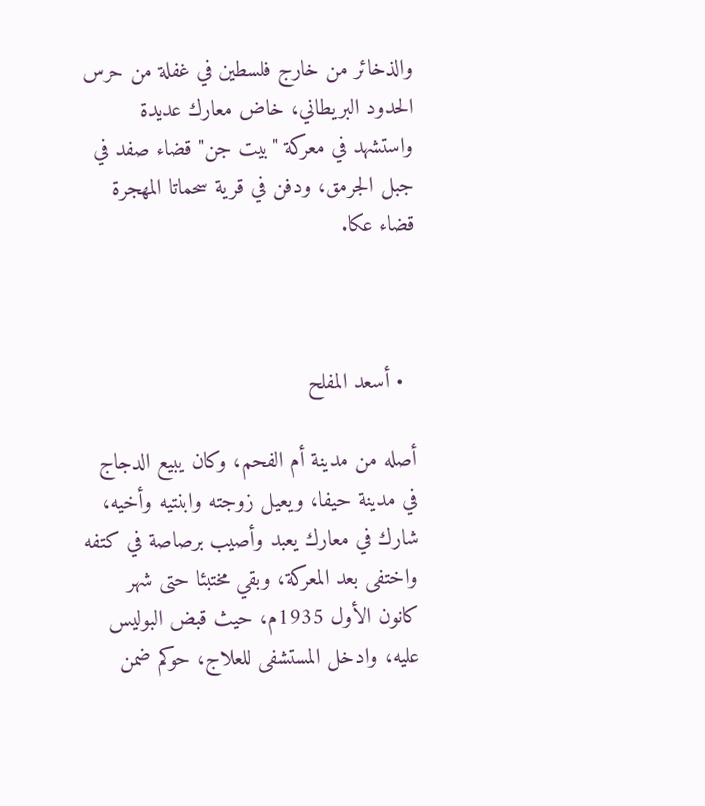والذخائر من خارج فلسطين في غفلة من حرس الحدود البريطاني، خاض معارك عديدة واستشهد في معركة "بيت جن" قضاء صفد في جبل الجرمق، ودفن في قرية سحماتا المهجرة قضاء عكا.



  • أسعد المفلح

أصله من مدينة أم الفحم، وكان يبيع الدجاج في مدينة حيفا، ويعيل زوجته وابنتيه وأخيه، شارك في معارك يعبد وأصيب برصاصة في كتفه واختفى بعد المعركة، وبقي مختبئا حتى شهر كانون الأول 1935م، حيث قبض البوليس عليه، وادخل المستشفى للعلاج، حوكم ضمن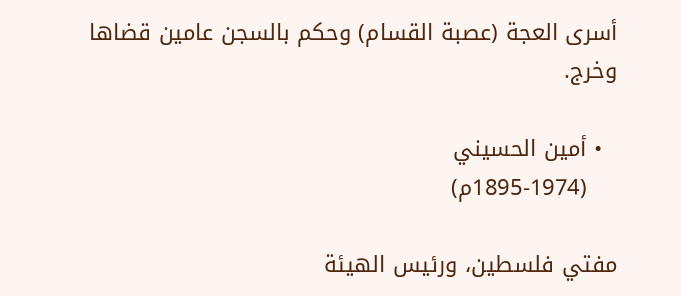أسرى العجة (عصبة القسام) وحكم بالسجن عامين قضاها وخرج.

  • أمين الحسيني
    (1895-1974م)

مفتي فلسطين، ورئيس الهيئة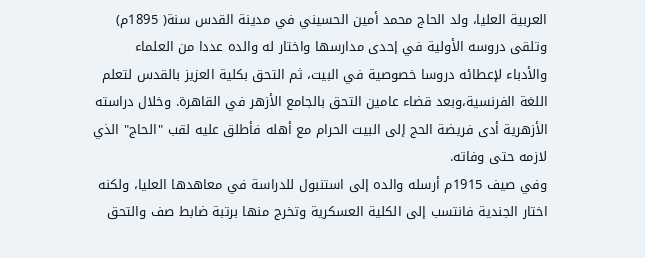العربية العليا، ولد الحاج محمد أمين الحسيني في مدينة القدس سنة( 1895م) وتلقى دروسه الأولية في إحدى مدارسها واختار له والده عددا من العلماء والأدباء لإعطائه دروسا خصوصية في البيت، ثم التحق بكلية العزيز بالقدس لتعلم اللغة الفرنسية،وبعد قضاء عامين التحق بالجامع الأزهر في القاهرة. وخلال دراسته الأزهرية أدى فريضة الحج إلى البيت الحرام مع أهله فأطلق عليه لقب "الحاج" الذي لازمه حتى وفاته.
وفي صيف 1915م أرسله والده إلى استنبول للدراسة في معاهدها العليا، ولكنه اختار الجندية فانتسب إلى الكلية العسكرية وتخرج منها برتبة ضابط صف والتحق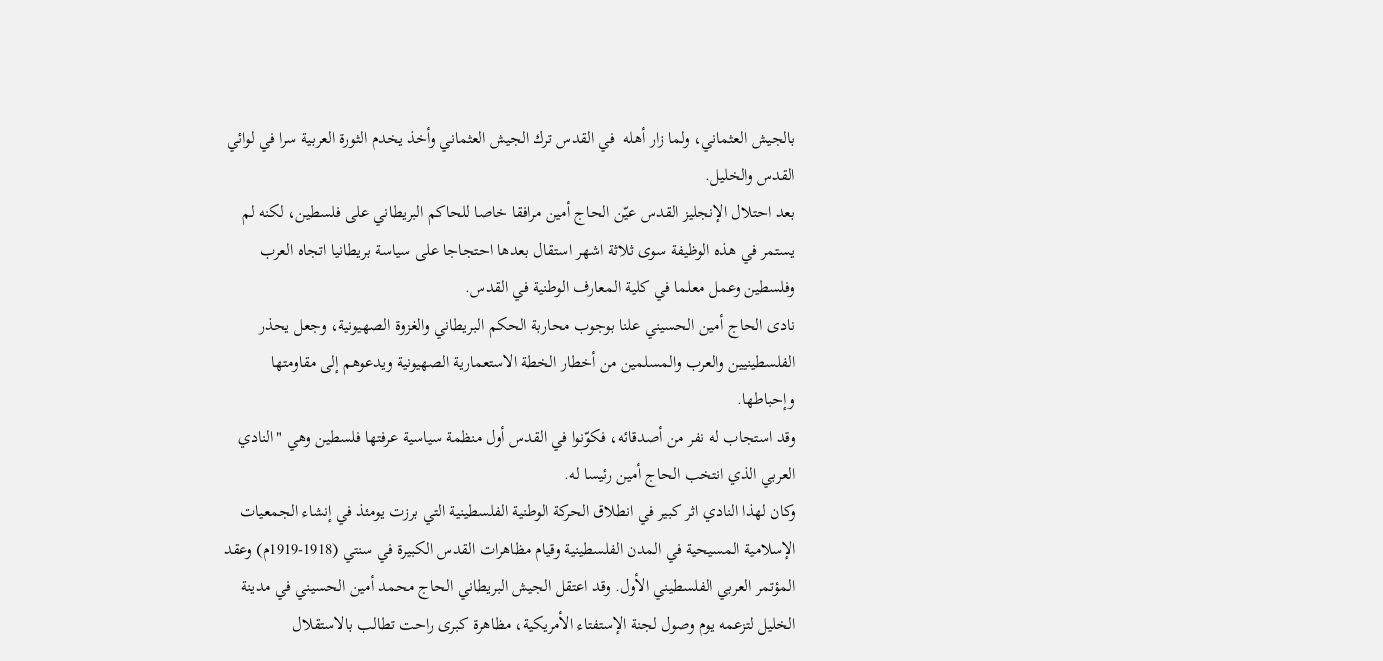بالجيش العثماني، ولما زار أهله  في القدس ترك الجيش العثماني وأخذ يخدم الثورة العربية سرا في لوائي القدس والخليل.
بعد احتلال الإنجليز القدس عيّن الحاج أمين مرافقا خاصا للحاكم البريطاني على فلسطين، لكنه لم يستمر في هذه الوظيفة سوى ثلاثة اشهر استقال بعدها احتجاجا على سياسة بريطانيا اتجاه العرب وفلسطين وعمل معلما في كلية المعارف الوطنية في القدس.
نادى الحاج أمين الحسيني علنا بوجوب محاربة الحكم البريطاني والغزوة الصهيونية، وجعل يحذر الفلسطينيين والعرب والمسلمين من أخطار الخطة الاستعمارية الصهيونية ويدعوهم إلى مقاومتها وإحباطها.
وقد استجاب له نفر من أصدقائه، فكوّنوا في القدس أول منظمة سياسية عرفتها فلسطين وهي "النادي العربي الذي انتخب الحاج أمين رئيسا له.
وكان لهذا النادي اثر كبير في انطلاق الحركة الوطنية الفلسطينية التي برزت يومئذ في إنشاء الجمعيات الإسلامية المسيحية في المدن الفلسطينية وقيام مظاهرات القدس الكبيرة في سنتي (1918-1919م) وعقد المؤتمر العربي الفلسطيني الأول. وقد اعتقل الجيش البريطاني الحاج محمد أمين الحسيني في مدينة الخليل لتزعمه يوم وصول لجنة الإستفتاء الأمريكية، مظاهرة كبرى راحت تطالب بالاستقلال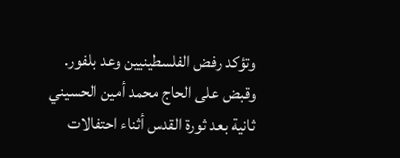وتؤكد رفض الفلسطينيين وعد بلفور.
وقبض على الحاج محمد أمين الحسيني ثانية بعد ثورة القدس أثناء احتفالات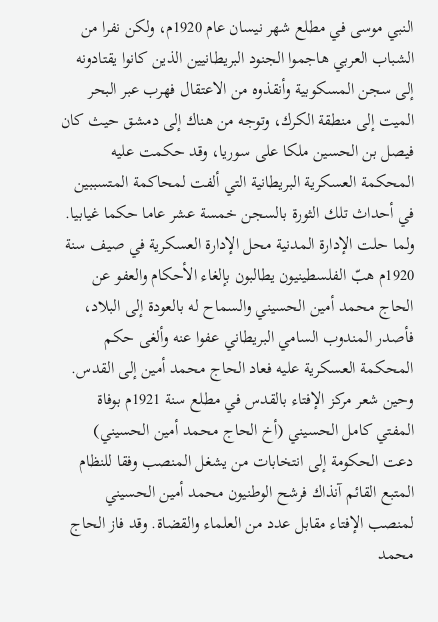النبي موسى في مطلع شهر نيسان عام 1920م، ولكن نفرا من الشباب العربي هاجموا الجنود البريطانيين الذين كانوا يقتادونه إلى سجن المسكوبية وأنقذوه من الاعتقال فهرب عبر البحر الميت إلى منطقة الكرك، وتوجه من هناك إلى دمشق حيث كان فيصل بن الحسين ملكا على سوريا، وقد حكمت عليه المحكمة العسكرية البريطانية التي ألفت لمحاكمة المتسببين في أحداث تلك الثورة بالسجن خمسة عشر عاما حكما غيابيا.
ولما حلت الإدارة المدنية محل الإدارة العسكرية في صيف سنة 1920م هبّ الفلسطينيون يطالبون بإلغاء الأحكام والعفو عن الحاج محمد أمين الحسيني والسماح له بالعودة إلى البلاد، فأصدر المندوب السامي البريطاني عفوا عنه وألغى حكم المحكمة العسكرية عليه فعاد الحاج محمد أمين إلى القدس.
وحين شعر مركز الإفتاء بالقدس في مطلع سنة 1921م بوفاة المفتي كامل الحسيني (أخ الحاج محمد أمين الحسيني) دعت الحكومة إلى انتخابات من يشغل المنصب وفقا للنظام المتبع القائم آنذاك فرشح الوطنيون محمد أمين الحسيني لمنصب الإفتاء مقابل عدد من العلماء والقضاة. وقد فاز الحاج محمد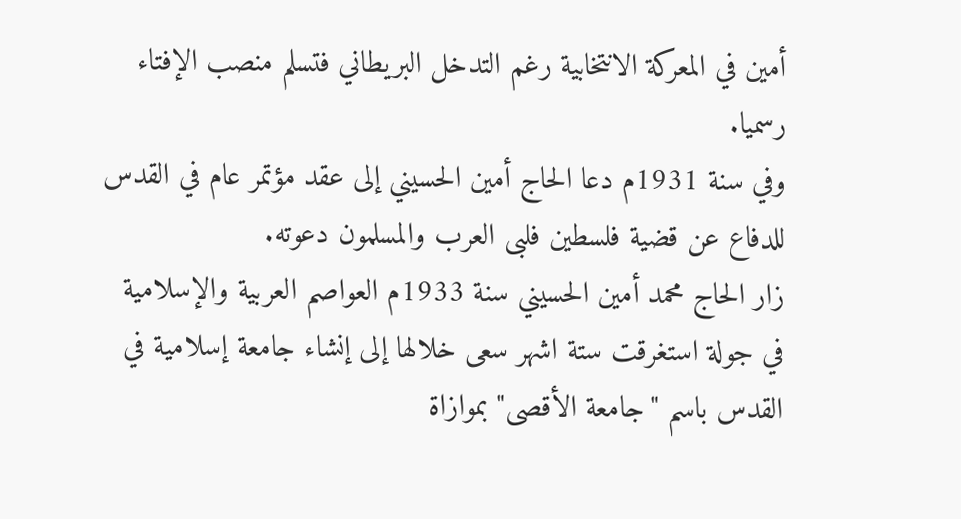أمين في المعركة الانتخابية رغم التدخل البريطاني فتسلم منصب الإفتاء رسميا.
وفي سنة 1931م دعا الحاج أمين الحسيني إلى عقد مؤتمر عام في القدس للدفاع عن قضية فلسطين فلبى العرب والمسلمون دعوته.
زار الحاج محمد أمين الحسيني سنة 1933م العواصم العربية والإسلامية في جولة استغرقت ستة اشهر سعى خلالها إلى إنشاء جامعة إسلامية في القدس باسم "جامعة الأقصى" بموازاة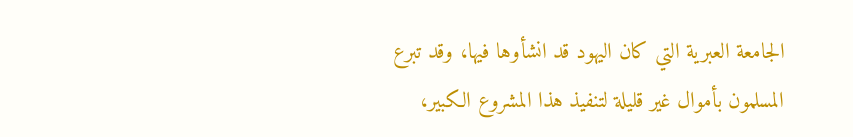الجامعة العبرية التي كان اليهود قد انشأوها فيها، وقد تبرع المسلمون بأموال غير قليلة لتنفيذ هذا المشروع الكبير،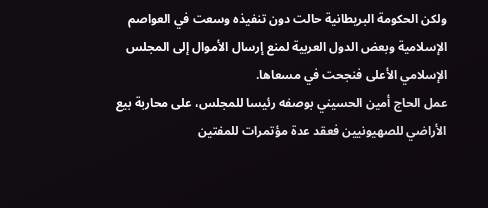ولكن الحكومة البريطانية حالت دون تنفيذه وسعت في العواصم الإسلامية وبعض الدول العربية لمنع إرسال الأموال إلى المجلس الإسلامي الأعلى فنجحت في مسعاها.
عمل الحاج أمين الحسيني بوصفه رئيسا للمجلس، على محاربة بيع الأراضي للصهيونيين فعقد عدة مؤتمرات للمفتين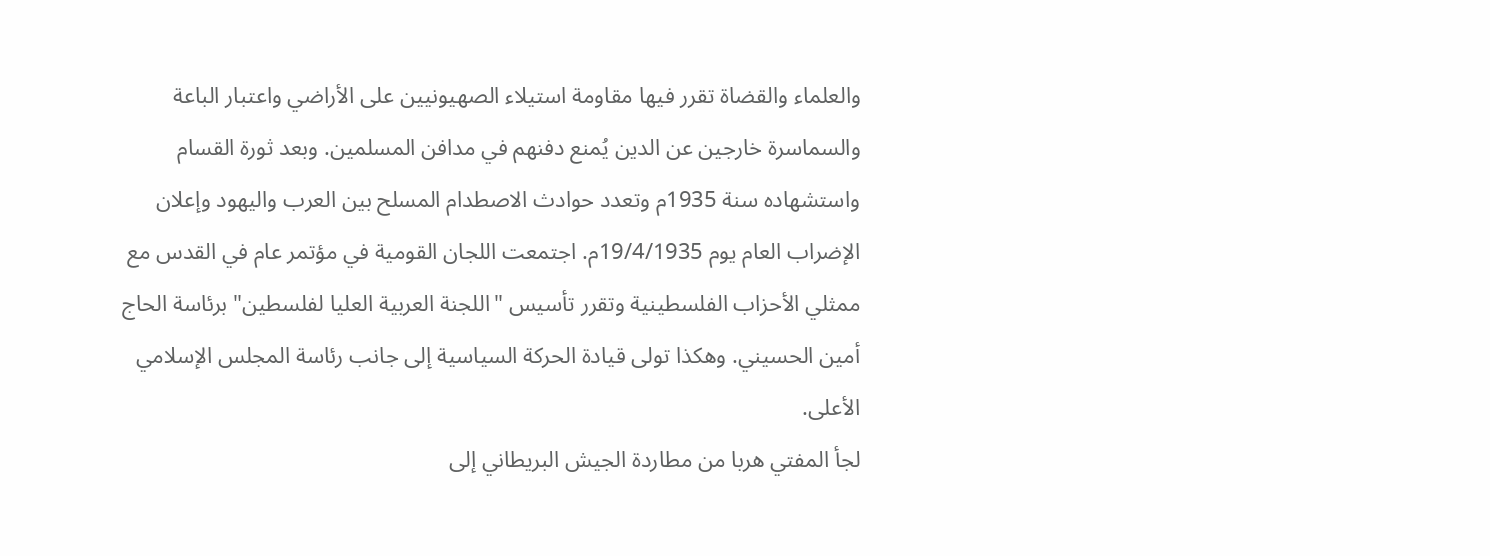والعلماء والقضاة تقرر فيها مقاومة استيلاء الصهيونيين على الأراضي واعتبار الباعة والسماسرة خارجين عن الدين يُمنع دفنهم في مدافن المسلمين. وبعد ثورة القسام واستشهاده سنة 1935م وتعدد حوادث الاصطدام المسلح بين العرب واليهود وإعلان الإضراب العام يوم 19/4/1935م. اجتمعت اللجان القومية في مؤتمر عام في القدس مع ممثلي الأحزاب الفلسطينية وتقرر تأسيس "اللجنة العربية العليا لفلسطين" برئاسة الحاج أمين الحسيني. وهكذا تولى قيادة الحركة السياسية إلى جانب رئاسة المجلس الإسلامي الأعلى.
لجأ المفتي هربا من مطاردة الجيش البريطاني إلى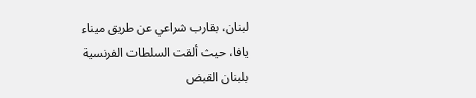لبنان، بقارب شراعي عن طريق ميناء يافا، حيث ألقت السلطات الفرنسية بلبنان القبض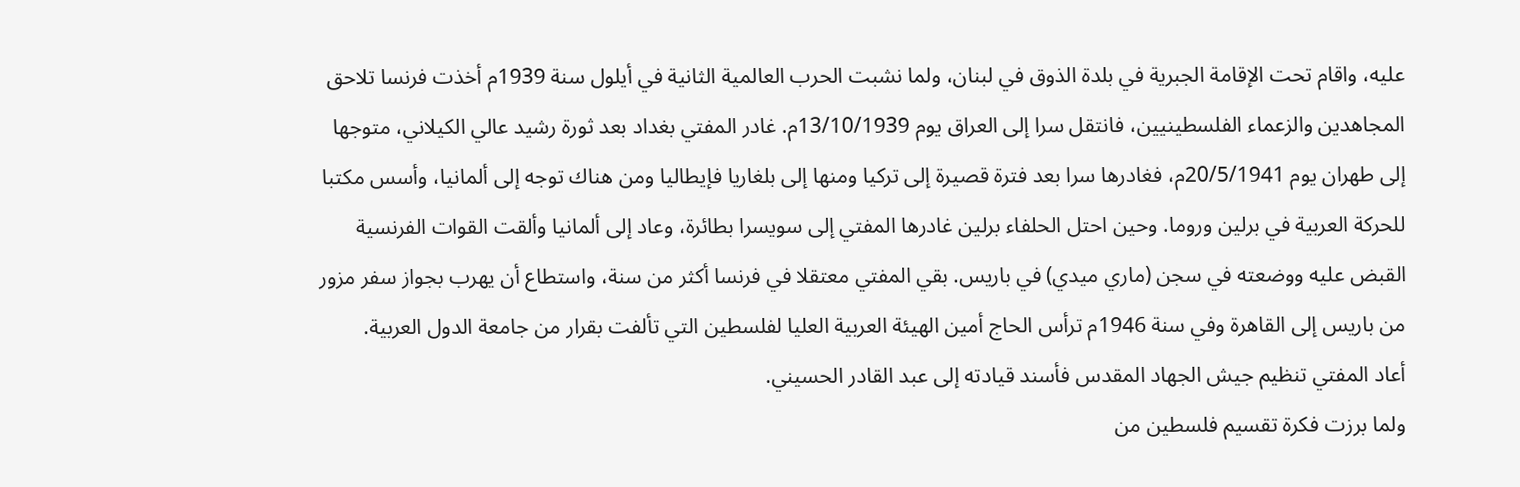عليه، واقام تحت الإقامة الجبرية في بلدة الذوق في لبنان، ولما نشبت الحرب العالمية الثانية في أيلول سنة 1939م أخذت فرنسا تلاحق المجاهدين والزعماء الفلسطينيين، فانتقل سرا إلى العراق يوم 13/10/1939م. غادر المفتي بغداد بعد ثورة رشيد عالي الكيلاني، متوجها إلى طهران يوم 20/5/1941م، فغادرها سرا بعد فترة قصيرة إلى تركيا ومنها إلى بلغاريا فإيطاليا ومن هناك توجه إلى ألمانيا، وأسس مكتبا للحركة العربية في برلين وروما. وحين احتل الحلفاء برلين غادرها المفتي إلى سويسرا بطائرة، وعاد إلى ألمانيا وألقت القوات الفرنسية القبض عليه ووضعته في سجن (ماري ميدي) في باريس. بقي المفتي معتقلا في فرنسا أكثر من سنة، واستطاع أن يهرب بجواز سفر مزور من باريس إلى القاهرة وفي سنة 1946م ترأس الحاج أمين الهيئة العربية العليا لفلسطين التي تألفت بقرار من جامعة الدول العربية.
أعاد المفتي تنظيم جيش الجهاد المقدس فأسند قيادته إلى عبد القادر الحسيني.
ولما برزت فكرة تقسيم فلسطين من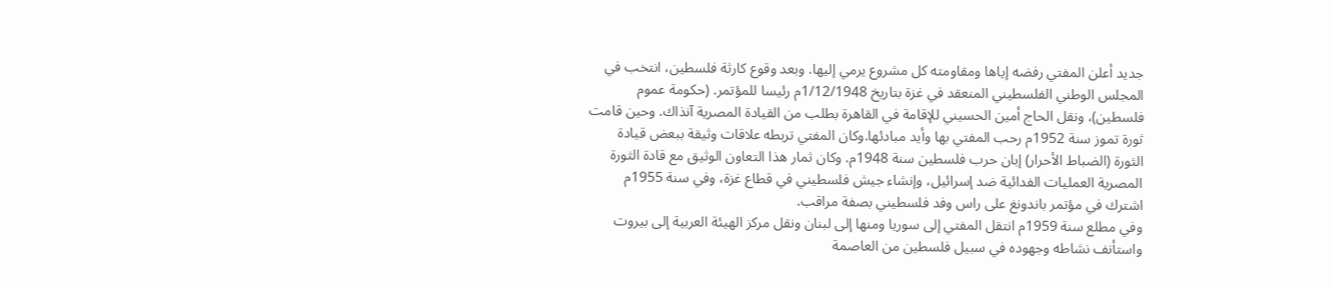جديد أعلن المفتي رفضه إياها ومقاومته كل مشروع يرمي إليها. وبعد وقوع كارثة فلسطين، انتخب في المجلس الوطني الفلسطيني المنعقد في غزة بتاريخ 1/12/1948م رئيسا للمؤتمر. (حكومة عموم فلسطين)، ونقل الحاج أمين الحسيني للإقامة في القاهرة بطلب من القيادة المصرية آنذاك. وحين قامت ثورة تموز سنة 1952م رحب المفتي بها وأيد مبادئها.وكان المفتي تربطه علاقات وثيقة ببعض قيادة الثورة (الضباط الأحرار) إبان حرب فلسطين سنة 1948م. وكان ثمار هذا التعاون الوثيق مع قادة الثورة المصرية العمليات الفدائية ضد إسرائيل، وإنشاء جيش فلسطيني في قطاع غزة، وفي سنة 1955م اشترك في مؤتمر باندونغ على راس وفد فلسطيني بصفة مراقب.
وفي مطلع سنة 1959م انتقل المفتي إلى سوريا ومنها إلى لبنان ونقل مركز الهيئة العربية إلى بيروت واستأنف نشاطه وجهوده في سبيل فلسطين من العاصمة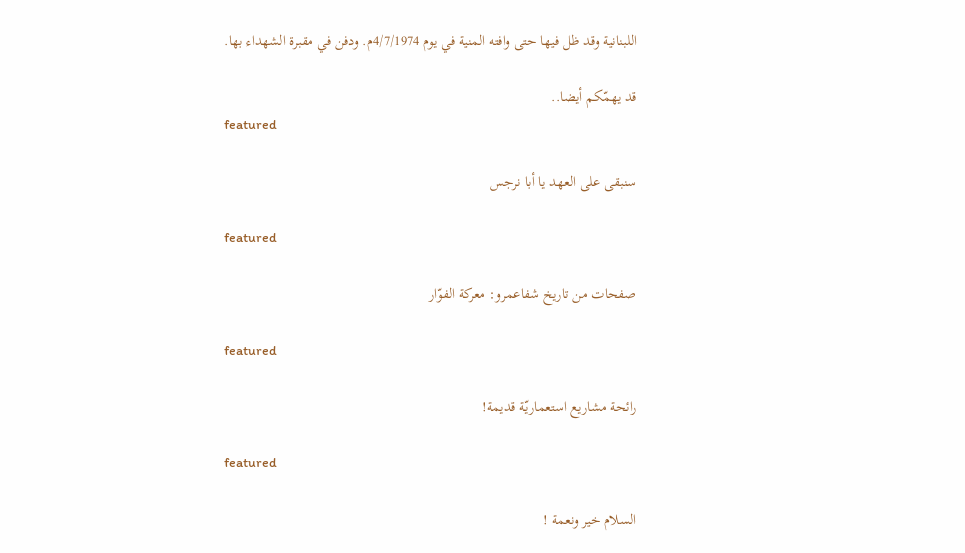اللبنانية وقد ظل فيها حتى وافته المنية في يوم 4/7/1974م. ودفن في مقبرة الشهداء بها.

قد يهمّكم أيضا..
featured

سنبقى على العهد يا أبا نرجس

featured

صفحات من تاريخ شفاعمرو: معركة الفوّار

featured

رائحة مشاريع استعماريّة قديمة!

featured

السلام خير ونعمة !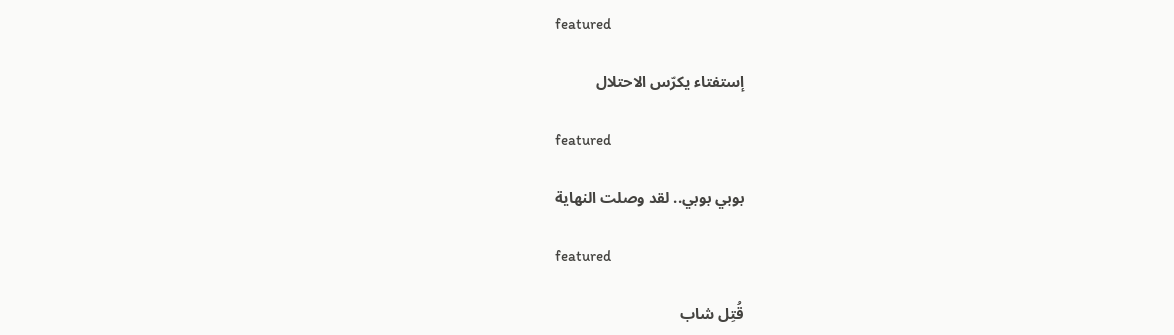featured

إستفتاء يكرّس الاحتلال

featured

بوبي بوبي.. لقد وصلت النهاية

featured

قُتِل شاب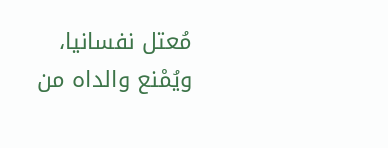مُعتل نفسانيا، ويُمْنع والداه من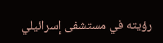رؤيته في مستشفى إسرائيلي